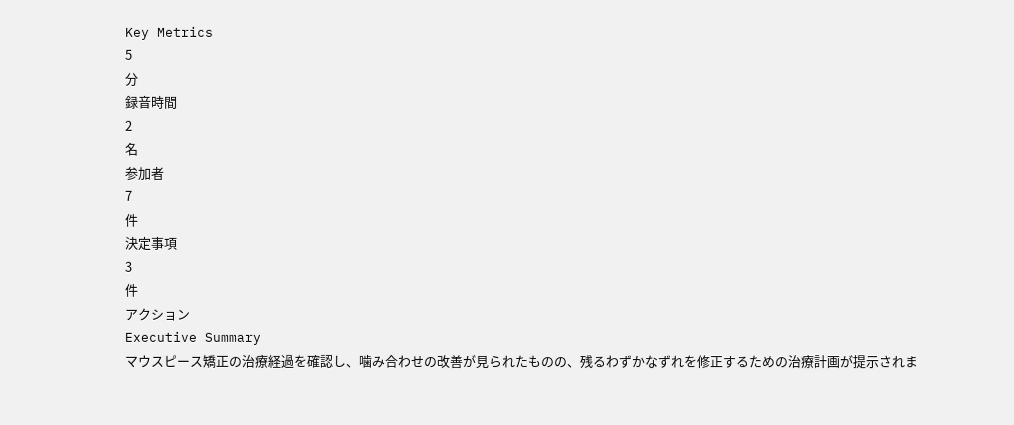Key Metrics
5
分
録音時間
2
名
参加者
7
件
決定事項
3
件
アクション
Executive Summary
マウスピース矯正の治療経過を確認し、噛み合わせの改善が見られたものの、残るわずかなずれを修正するための治療計画が提示されま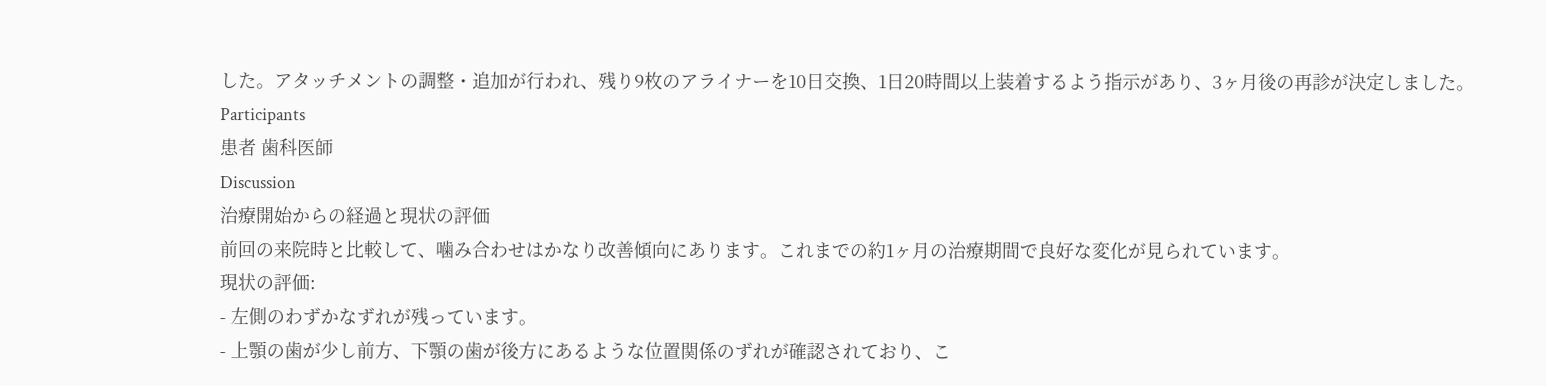した。アタッチメントの調整・追加が行われ、残り9枚のアライナーを10日交換、1日20時間以上装着するよう指示があり、3ヶ月後の再診が決定しました。
Participants
患者 歯科医師
Discussion
治療開始からの経過と現状の評価
前回の来院時と比較して、噛み合わせはかなり改善傾向にあります。これまでの約1ヶ月の治療期間で良好な変化が見られています。
現状の評価:
- 左側のわずかなずれが残っています。
- 上顎の歯が少し前方、下顎の歯が後方にあるような位置関係のずれが確認されており、こ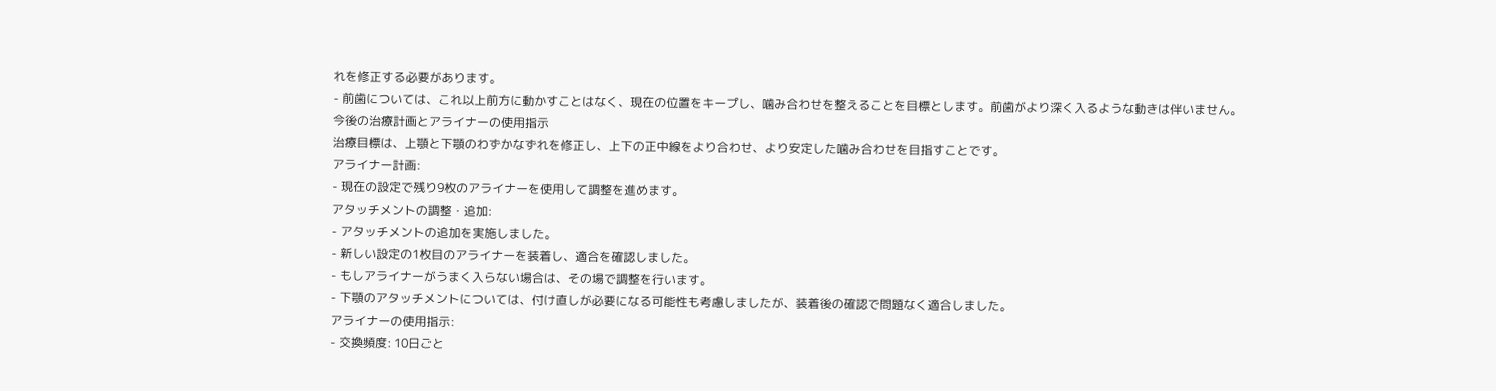れを修正する必要があります。
- 前歯については、これ以上前方に動かすことはなく、現在の位置をキープし、噛み合わせを整えることを目標とします。前歯がより深く入るような動きは伴いません。
今後の治療計画とアライナーの使用指示
治療目標は、上顎と下顎のわずかなずれを修正し、上下の正中線をより合わせ、より安定した噛み合わせを目指すことです。
アライナー計画:
- 現在の設定で残り9枚のアライナーを使用して調整を進めます。
アタッチメントの調整・追加:
- アタッチメントの追加を実施しました。
- 新しい設定の1枚目のアライナーを装着し、適合を確認しました。
- もしアライナーがうまく入らない場合は、その場で調整を行います。
- 下顎のアタッチメントについては、付け直しが必要になる可能性も考慮しましたが、装着後の確認で問題なく適合しました。
アライナーの使用指示:
- 交換頻度: 10日ごと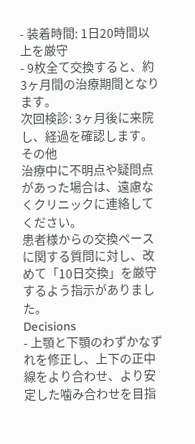- 装着時間: 1日20時間以上を厳守
- 9枚全て交換すると、約3ヶ月間の治療期間となります。
次回検診: 3ヶ月後に来院し、経過を確認します。
その他
治療中に不明点や疑問点があった場合は、遠慮なくクリニックに連絡してください。
患者様からの交換ペースに関する質問に対し、改めて「10日交換」を厳守するよう指示がありました。
Decisions
- 上顎と下顎のわずかなずれを修正し、上下の正中線をより合わせ、より安定した噛み合わせを目指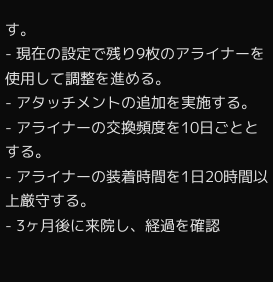す。
- 現在の設定で残り9枚のアライナーを使用して調整を進める。
- アタッチメントの追加を実施する。
- アライナーの交換頻度を10日ごととする。
- アライナーの装着時間を1日20時間以上厳守する。
- 3ヶ月後に来院し、経過を確認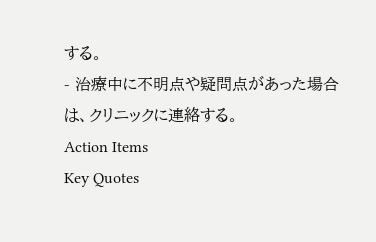する。
- 治療中に不明点や疑問点があった場合は、クリニックに連絡する。
Action Items
Key Quotes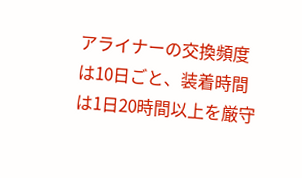アライナーの交換頻度は10日ごと、装着時間は1日20時間以上を厳守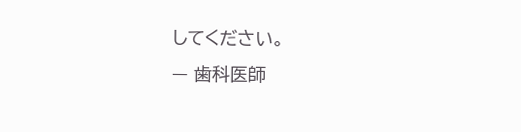してください。
— 歯科医師